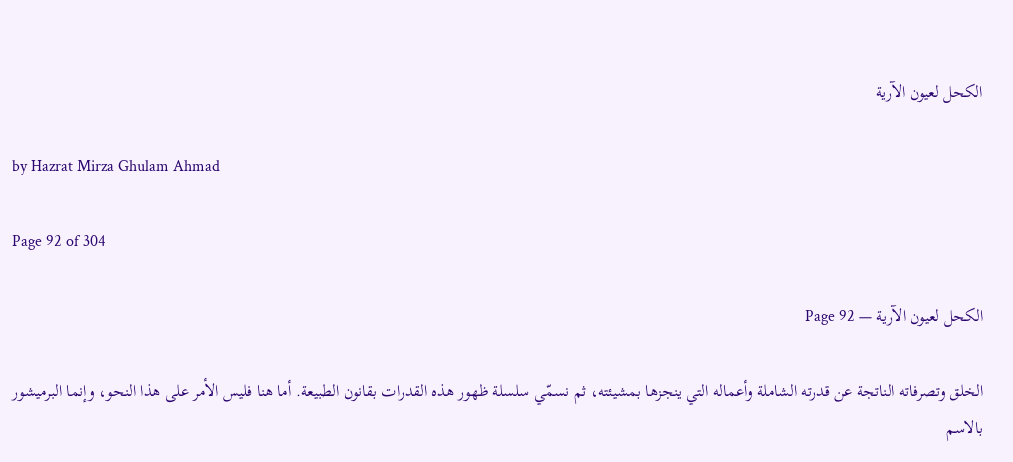الكحل لعيون الآرية

by Hazrat Mirza Ghulam Ahmad

Page 92 of 304

الكحل لعيون الآرية — Page 92

الخلق وتصرفاته الناتجة عن قدرته الشاملة وأعماله التي ينجزها بمشيئته، ثم نسمّي سلسلة ظهور هذه القدرات بقانون الطبيعة. أما هنا فليس الأمر على هذا النحو، وإنما البرميشور بالاسم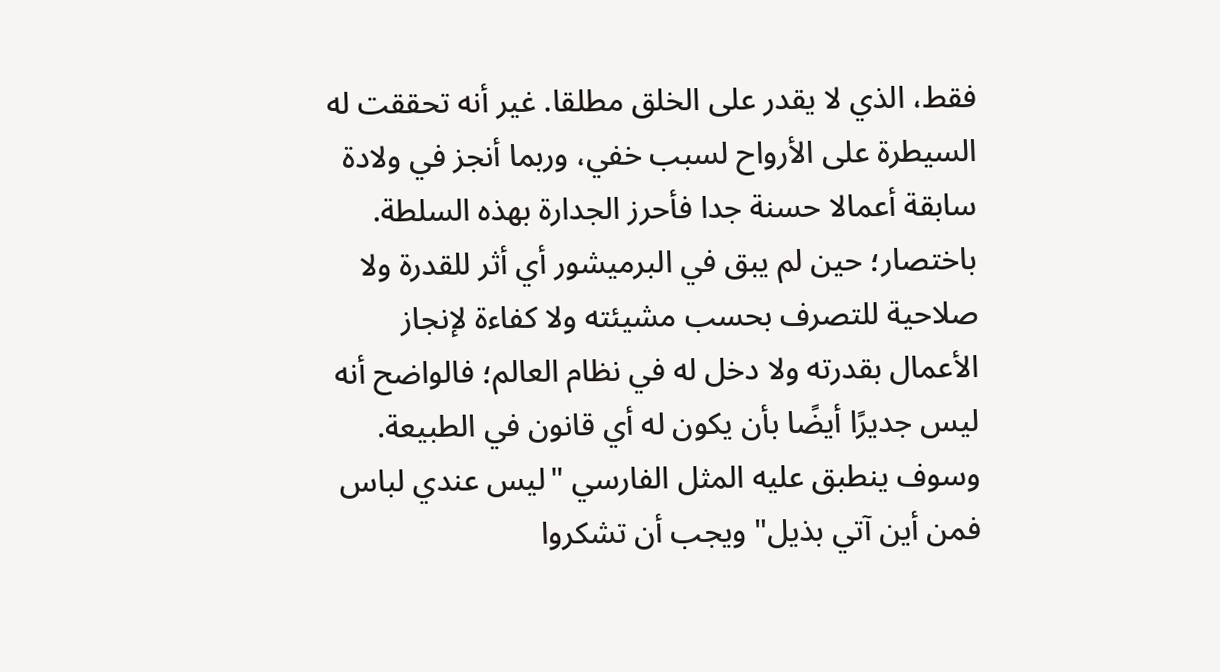فقط، الذي لا يقدر على الخلق مطلقا. غير أنه تحققت له السيطرة على الأرواح لسبب خفي، وربما أنجز في ولادة سابقة أعمالا حسنة جدا فأحرز الجدارة بهذه السلطة. باختصار؛ حين لم يبق في البرميشور أي أثر للقدرة ولا صلاحية للتصرف بحسب مشيئته ولا كفاءة لإنجاز الأعمال بقدرته ولا دخل له في نظام العالم؛ فالواضح أنه ليس جديرًا أيضًا بأن يكون له أي قانون في الطبيعة. وسوف ينطبق عليه المثل الفارسي "ليس عندي لباس فمن أين آتي بذيل" ويجب أن تشكروا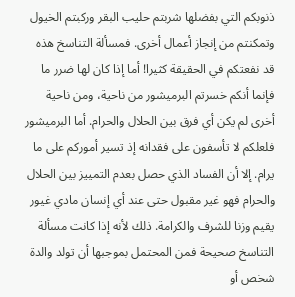ذنوبكم التي بفضلها شربتم حليب البقر وركبتم الخيول وتمكنتم من إنجاز أعمال أخرى. فمسألة التناسخ هذه قد نفعتكم في الحقيقة كثيرا! أما إذا كان لها ضرر ما فإنما أنكم خسرتم البرميشور من ناحية، ومن ناحية أخرى لم يكن أي فرق بين الحلال والحرام. أما البرميشور فلعلكم لا تأسفون على فقدانه إذ تسير أموركم على ما يرام. إلا أن الفساد الذي حصل بعدم التمييز بين الحلال والحرام فهو غير مقبول حتى عند أي إنسان مادي غيور يقيم وزنا للشرف والكرامة. ذلك لأنه إذا كانت مسألة التناسخ صحيحة فمن المحتمل بموجبها أن تولد والدة شخص أو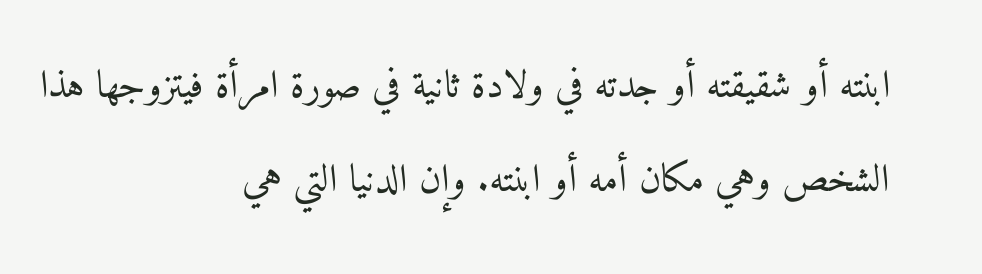ابنته أو شقيقته أو جدته في ولادة ثانية في صورة امرأة فيتزوجها هذا الشخص وهي مكان أمه أو ابنته. وإن الدنيا التي هي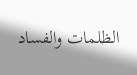الظلمات والفساد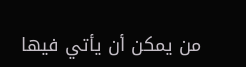من يمكن أن يأتي فيها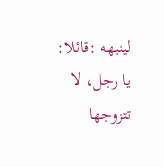لينبهه :قائلا: يا رجل، لا تتزوجها